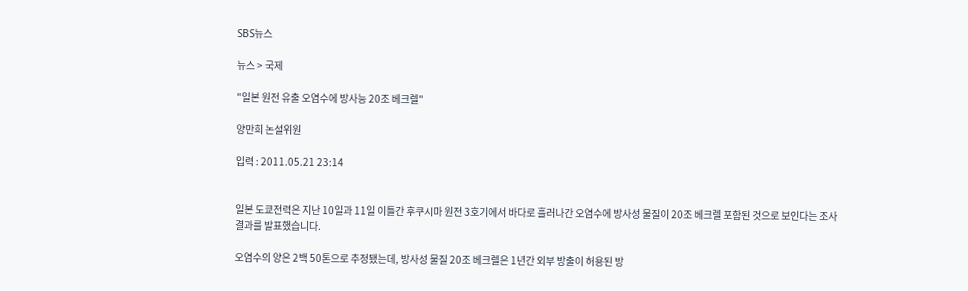SBS뉴스

뉴스 > 국제

"일본 원전 유출 오염수에 방사능 20조 베크렐"

양만희 논설위원

입력 : 2011.05.21 23:14


일본 도쿄전력은 지난 10일과 11일 이틀간 후쿠시마 원전 3호기에서 바다로 흘러나간 오염수에 방사성 물질이 20조 베크렐 포함된 것으로 보인다는 조사 결과를 발표했습니다.

오염수의 양은 2백 50톤으로 추정됐는데, 방사성 물질 20조 베크렐은 1년간 외부 방출이 허용된 방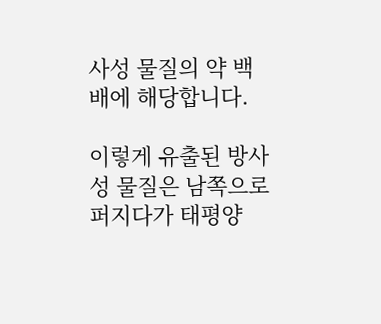사성 물질의 약 백 배에 해당합니다.

이렇게 유출된 방사성 물질은 남쪽으로 퍼지다가 태평양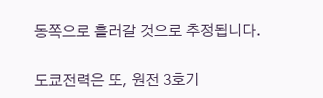동쪽으로 흘러갈 것으로 추정됩니다.

도쿄전력은 또, 원전 3호기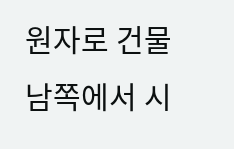원자로 건물 남쪽에서 시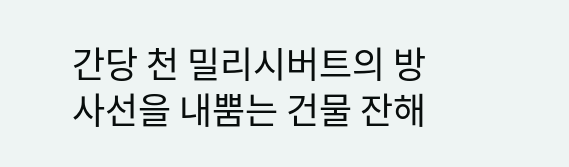간당 천 밀리시버트의 방사선을 내뿜는 건물 잔해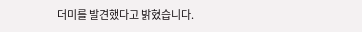더미를 발견했다고 밝혔습니다.